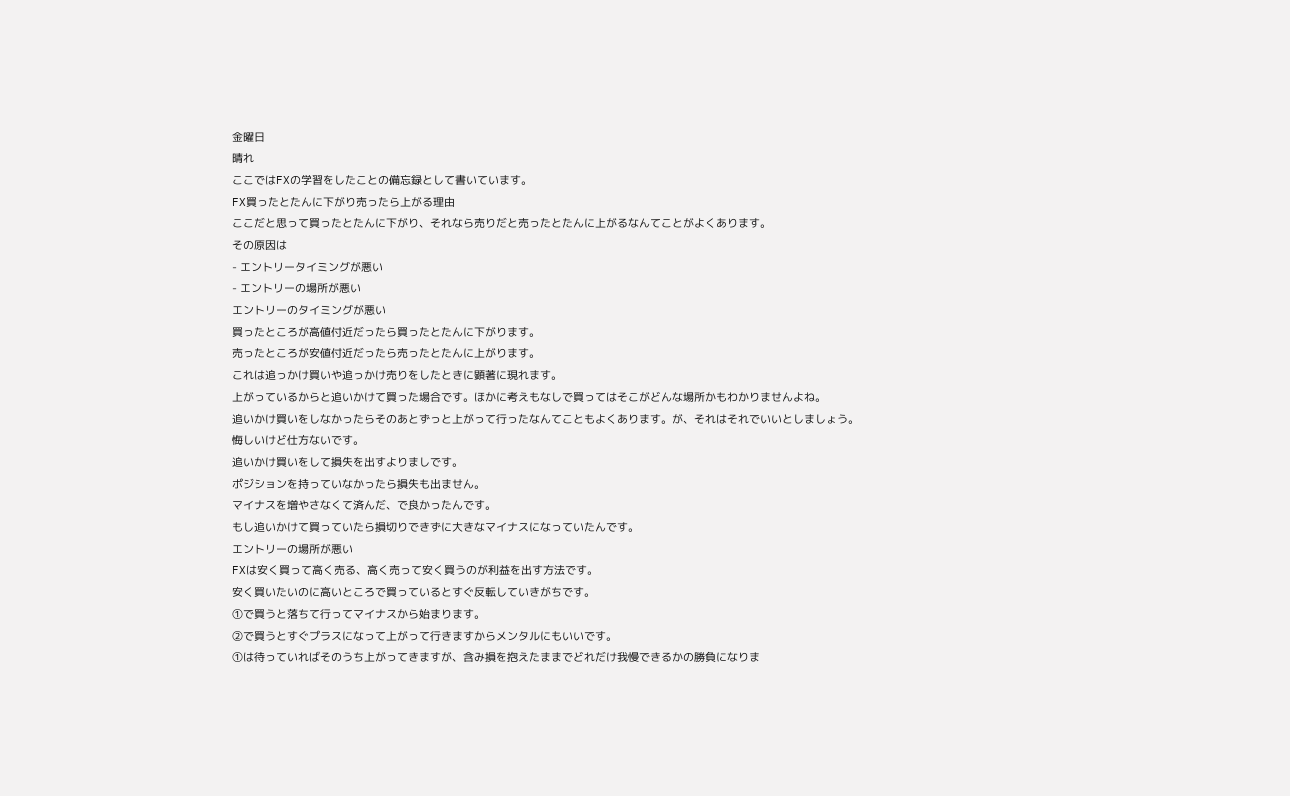金曜日
晴れ
ここではFXの学習をしたことの備忘録として書いています。
FX買ったとたんに下がり売ったら上がる理由
ここだと思って買ったとたんに下がり、それなら売りだと売ったとたんに上がるなんてことがよくあります。
その原因は
- エントリータイミングが悪い
- エントリーの場所が悪い
エントリーのタイミングが悪い
買ったところが高値付近だったら買ったとたんに下がります。
売ったところが安値付近だったら売ったとたんに上がります。
これは追っかけ買いや追っかけ売りをしたときに顕著に現れます。
上がっているからと追いかけて買った場合です。ほかに考えもなしで買ってはそこがどんな場所かもわかりませんよね。
追いかけ買いをしなかったらそのあとずっと上がって行ったなんてこともよくあります。が、それはそれでいいとしましょう。
悔しいけど仕方ないです。
追いかけ買いをして損失を出すよりましです。
ポジションを持っていなかったら損失も出ません。
マイナスを増やさなくて済んだ、で良かったんです。
もし追いかけて買っていたら損切りできずに大きなマイナスになっていたんです。
エントリーの場所が悪い
FXは安く買って高く売る、高く売って安く買うのが利益を出す方法です。
安く買いたいのに高いところで買っているとすぐ反転していきがちです。
①で買うと落ちて行ってマイナスから始まります。
②で買うとすぐプラスになって上がって行きますからメンタルにもいいです。
①は待っていればそのうち上がってきますが、含み損を抱えたままでどれだけ我慢できるかの勝負になりま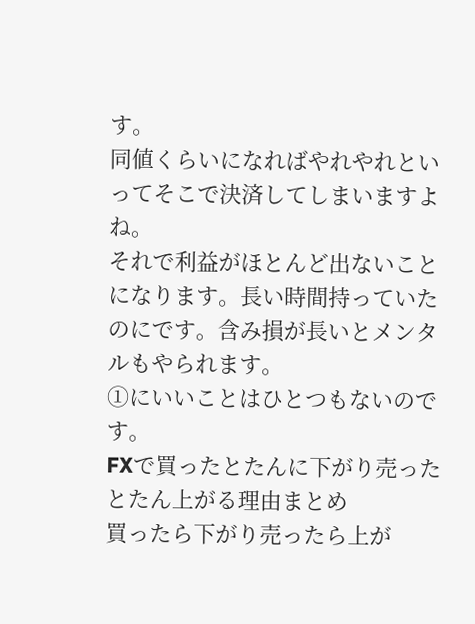す。
同値くらいになればやれやれといってそこで決済してしまいますよね。
それで利益がほとんど出ないことになります。長い時間持っていたのにです。含み損が長いとメンタルもやられます。
①にいいことはひとつもないのです。
FXで買ったとたんに下がり売ったとたん上がる理由まとめ
買ったら下がり売ったら上が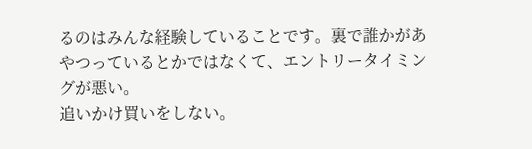るのはみんな経験していることです。裏で誰かがあやつっているとかではなくて、エントリータイミングが悪い。
追いかけ買いをしない。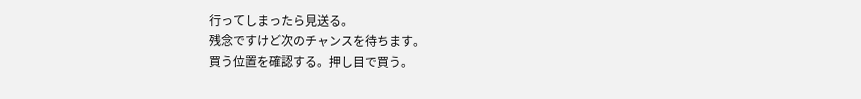行ってしまったら見送る。
残念ですけど次のチャンスを待ちます。
買う位置を確認する。押し目で買う。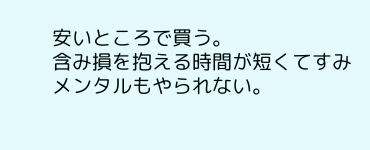安いところで買う。
含み損を抱える時間が短くてすみメンタルもやられない。